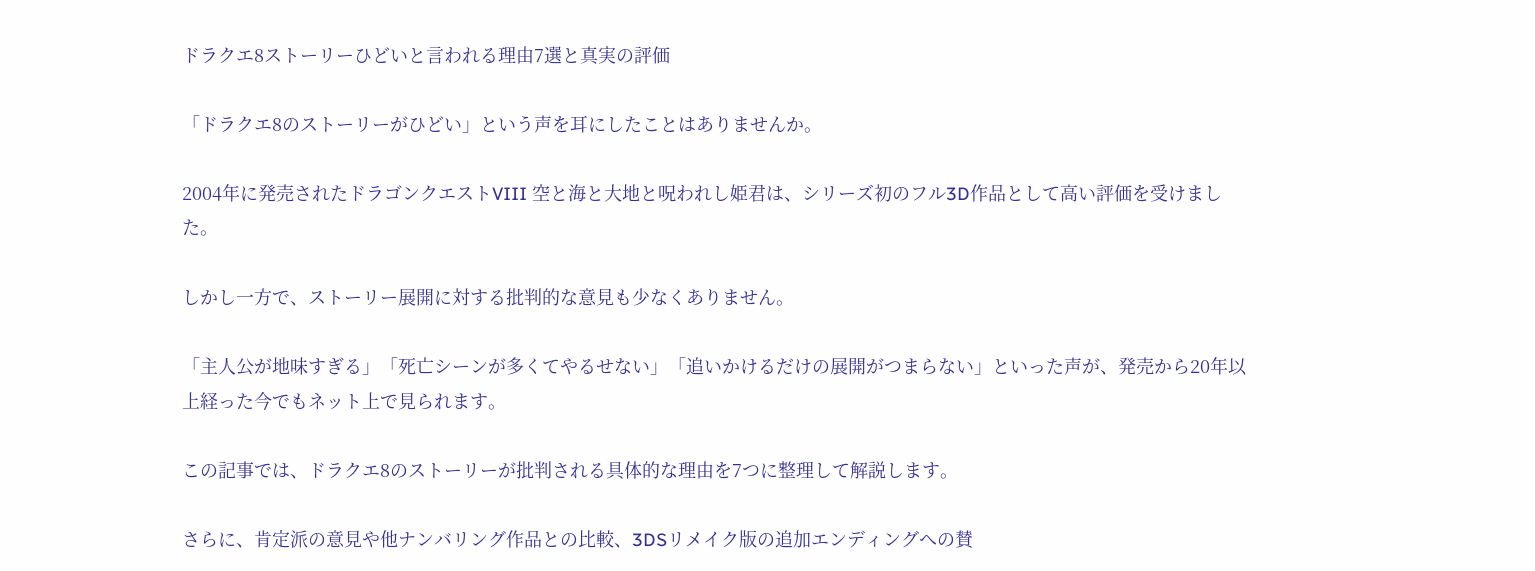ドラクエ8ストーリーひどいと言われる理由7選と真実の評価

「ドラクエ8のストーリーがひどい」という声を耳にしたことはありませんか。

2004年に発売されたドラゴンクエストVIII 空と海と大地と呪われし姫君は、シリーズ初のフル3D作品として高い評価を受けました。

しかし一方で、ストーリー展開に対する批判的な意見も少なくありません。

「主人公が地味すぎる」「死亡シーンが多くてやるせない」「追いかけるだけの展開がつまらない」といった声が、発売から20年以上経った今でもネット上で見られます。

この記事では、ドラクエ8のストーリーが批判される具体的な理由を7つに整理して解説します。

さらに、肯定派の意見や他ナンバリング作品との比較、3DSリメイク版の追加エンディングへの賛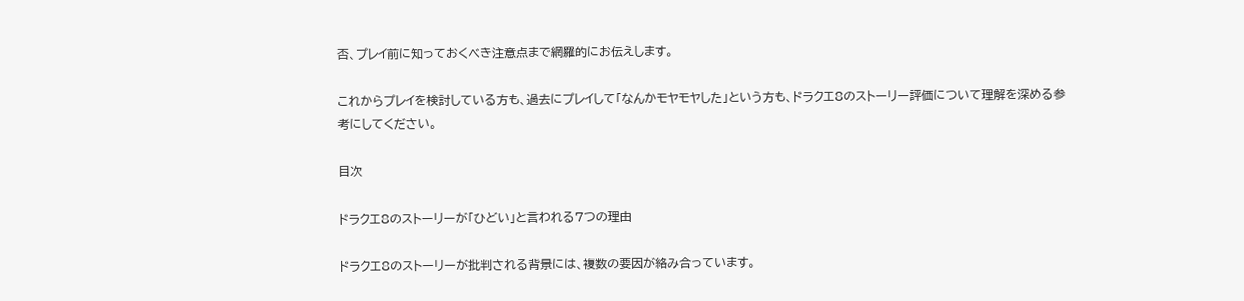否、プレイ前に知っておくべき注意点まで網羅的にお伝えします。

これからプレイを検討している方も、過去にプレイして「なんかモヤモヤした」という方も、ドラクエ8のストーリー評価について理解を深める参考にしてください。

目次

ドラクエ8のストーリーが「ひどい」と言われる7つの理由

ドラクエ8のストーリーが批判される背景には、複数の要因が絡み合っています。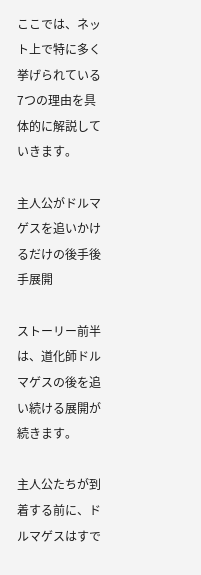ここでは、ネット上で特に多く挙げられている7つの理由を具体的に解説していきます。

主人公がドルマゲスを追いかけるだけの後手後手展開

ストーリー前半は、道化師ドルマゲスの後を追い続ける展開が続きます。

主人公たちが到着する前に、ドルマゲスはすで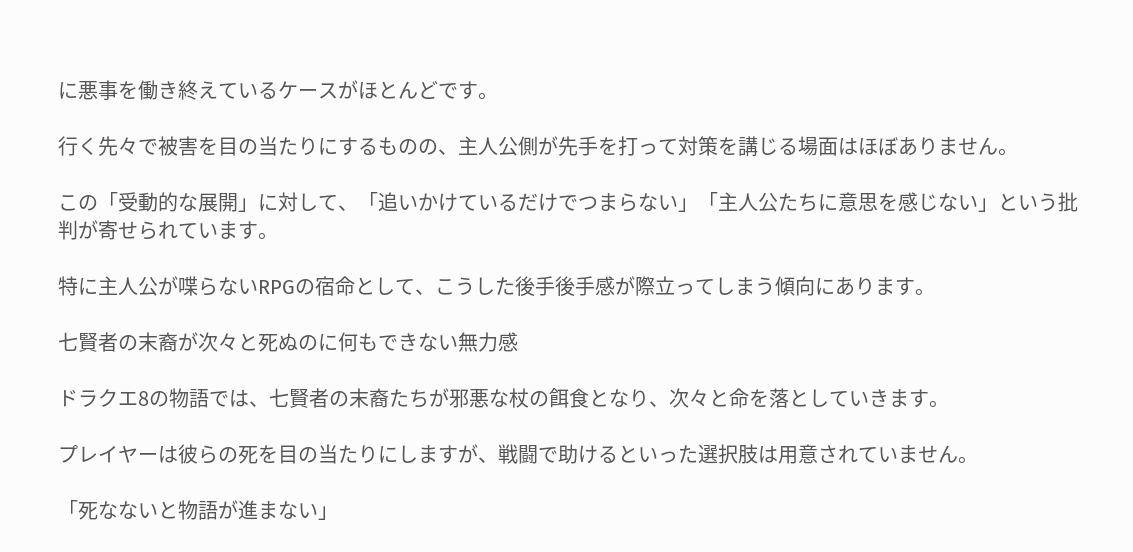に悪事を働き終えているケースがほとんどです。

行く先々で被害を目の当たりにするものの、主人公側が先手を打って対策を講じる場面はほぼありません。

この「受動的な展開」に対して、「追いかけているだけでつまらない」「主人公たちに意思を感じない」という批判が寄せられています。

特に主人公が喋らないRPGの宿命として、こうした後手後手感が際立ってしまう傾向にあります。

七賢者の末裔が次々と死ぬのに何もできない無力感

ドラクエ8の物語では、七賢者の末裔たちが邪悪な杖の餌食となり、次々と命を落としていきます。

プレイヤーは彼らの死を目の当たりにしますが、戦闘で助けるといった選択肢は用意されていません。

「死なないと物語が進まない」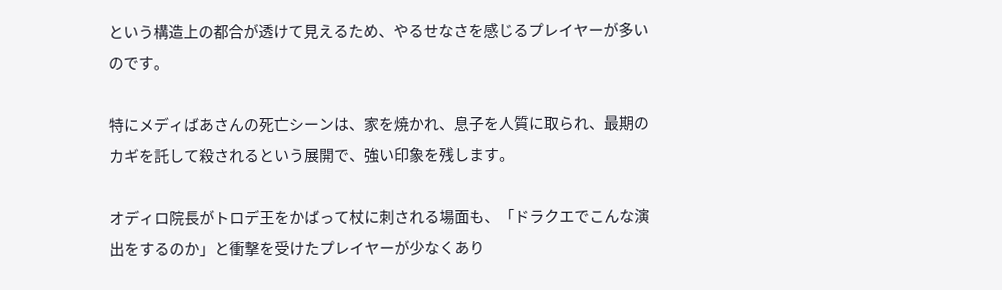という構造上の都合が透けて見えるため、やるせなさを感じるプレイヤーが多いのです。

特にメディばあさんの死亡シーンは、家を焼かれ、息子を人質に取られ、最期のカギを託して殺されるという展開で、強い印象を残します。

オディロ院長がトロデ王をかばって杖に刺される場面も、「ドラクエでこんな演出をするのか」と衝撃を受けたプレイヤーが少なくあり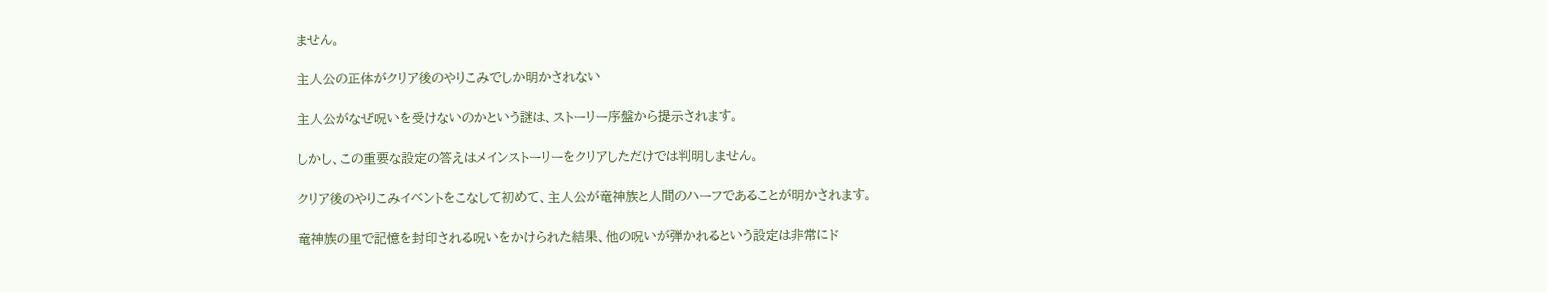ません。

主人公の正体がクリア後のやりこみでしか明かされない

主人公がなぜ呪いを受けないのかという謎は、ストーリー序盤から提示されます。

しかし、この重要な設定の答えはメインストーリーをクリアしただけでは判明しません。

クリア後のやりこみイベントをこなして初めて、主人公が竜神族と人間のハーフであることが明かされます。

竜神族の里で記憶を封印される呪いをかけられた結果、他の呪いが弾かれるという設定は非常にド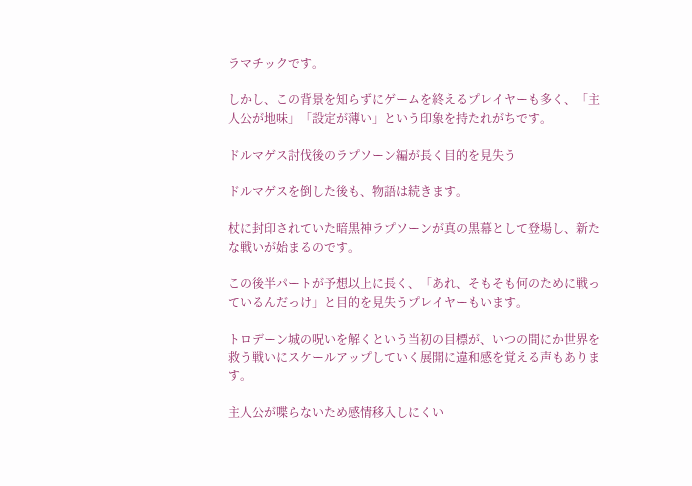ラマチックです。

しかし、この背景を知らずにゲームを終えるプレイヤーも多く、「主人公が地味」「設定が薄い」という印象を持たれがちです。

ドルマゲス討伐後のラプソーン編が長く目的を見失う

ドルマゲスを倒した後も、物語は続きます。

杖に封印されていた暗黒神ラプソーンが真の黒幕として登場し、新たな戦いが始まるのです。

この後半パートが予想以上に長く、「あれ、そもそも何のために戦っているんだっけ」と目的を見失うプレイヤーもいます。

トロデーン城の呪いを解くという当初の目標が、いつの間にか世界を救う戦いにスケールアップしていく展開に違和感を覚える声もあります。

主人公が喋らないため感情移入しにくい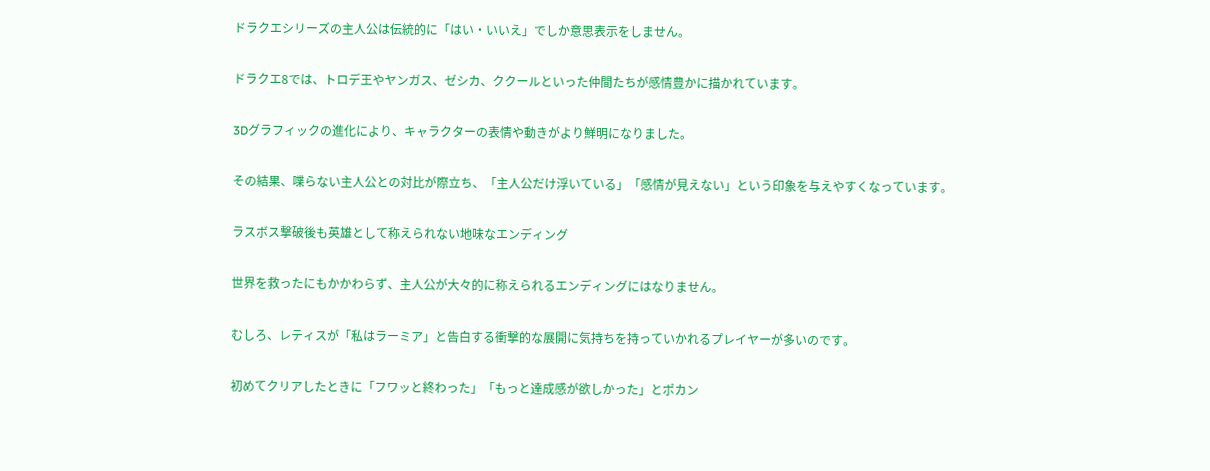ドラクエシリーズの主人公は伝統的に「はい・いいえ」でしか意思表示をしません。

ドラクエ8では、トロデ王やヤンガス、ゼシカ、ククールといった仲間たちが感情豊かに描かれています。

3Dグラフィックの進化により、キャラクターの表情や動きがより鮮明になりました。

その結果、喋らない主人公との対比が際立ち、「主人公だけ浮いている」「感情が見えない」という印象を与えやすくなっています。

ラスボス撃破後も英雄として称えられない地味なエンディング

世界を救ったにもかかわらず、主人公が大々的に称えられるエンディングにはなりません。

むしろ、レティスが「私はラーミア」と告白する衝撃的な展開に気持ちを持っていかれるプレイヤーが多いのです。

初めてクリアしたときに「フワッと終わった」「もっと達成感が欲しかった」とポカン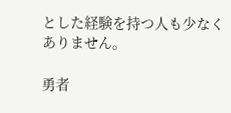とした経験を持つ人も少なくありません。

勇者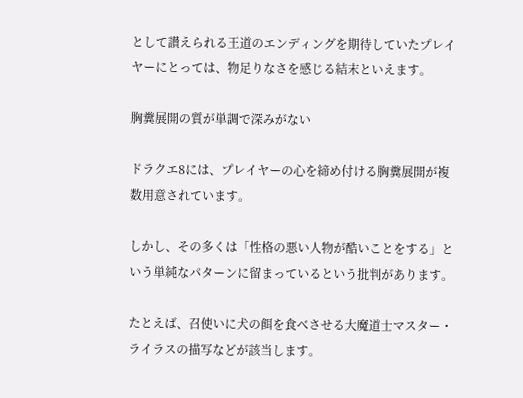として讃えられる王道のエンディングを期待していたプレイヤーにとっては、物足りなさを感じる結末といえます。

胸糞展開の質が単調で深みがない

ドラクエ8には、プレイヤーの心を締め付ける胸糞展開が複数用意されています。

しかし、その多くは「性格の悪い人物が酷いことをする」という単純なパターンに留まっているという批判があります。

たとえば、召使いに犬の餌を食べさせる大魔道士マスター・ライラスの描写などが該当します。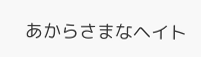あからさまなヘイト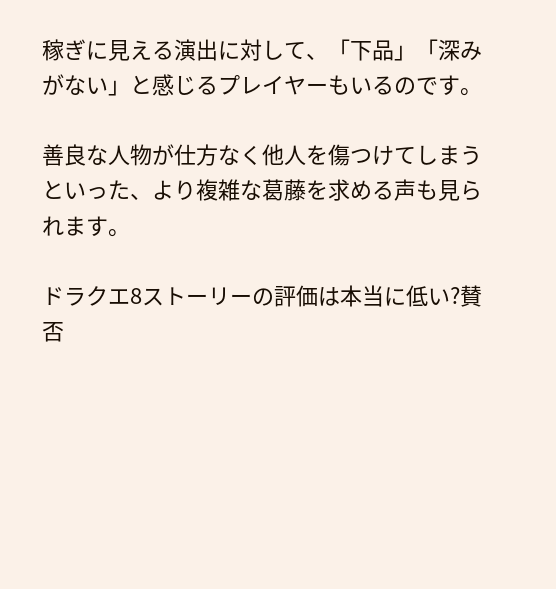稼ぎに見える演出に対して、「下品」「深みがない」と感じるプレイヤーもいるのです。

善良な人物が仕方なく他人を傷つけてしまうといった、より複雑な葛藤を求める声も見られます。

ドラクエ8ストーリーの評価は本当に低い?賛否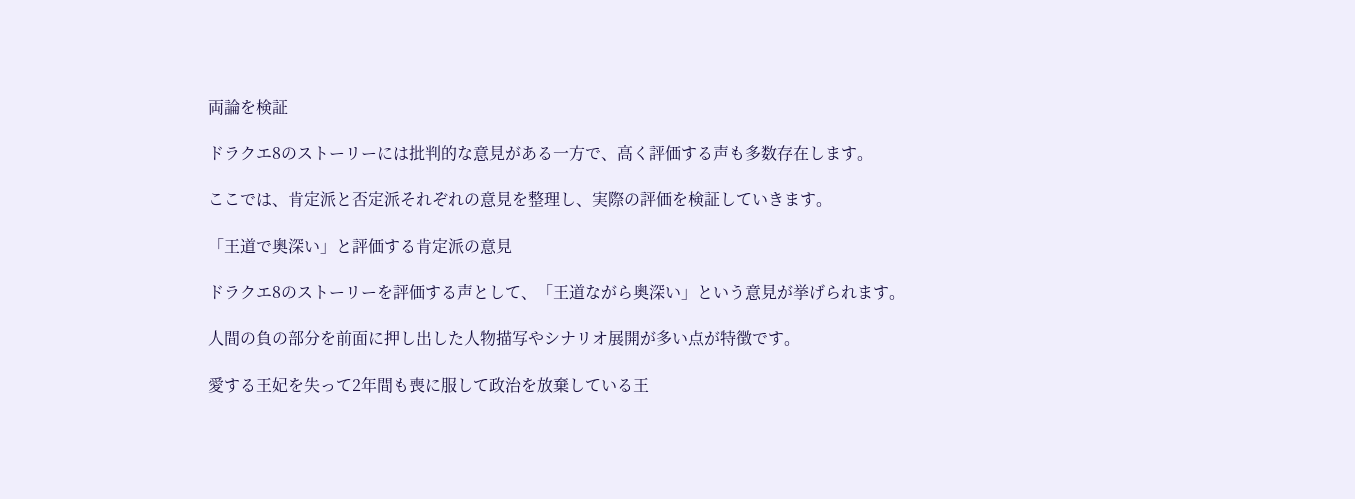両論を検証

ドラクエ8のストーリーには批判的な意見がある一方で、高く評価する声も多数存在します。

ここでは、肯定派と否定派それぞれの意見を整理し、実際の評価を検証していきます。

「王道で奥深い」と評価する肯定派の意見

ドラクエ8のストーリーを評価する声として、「王道ながら奥深い」という意見が挙げられます。

人間の負の部分を前面に押し出した人物描写やシナリオ展開が多い点が特徴です。

愛する王妃を失って2年間も喪に服して政治を放棄している王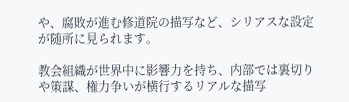や、腐敗が進む修道院の描写など、シリアスな設定が随所に見られます。

教会組織が世界中に影響力を持ち、内部では裏切りや策謀、権力争いが横行するリアルな描写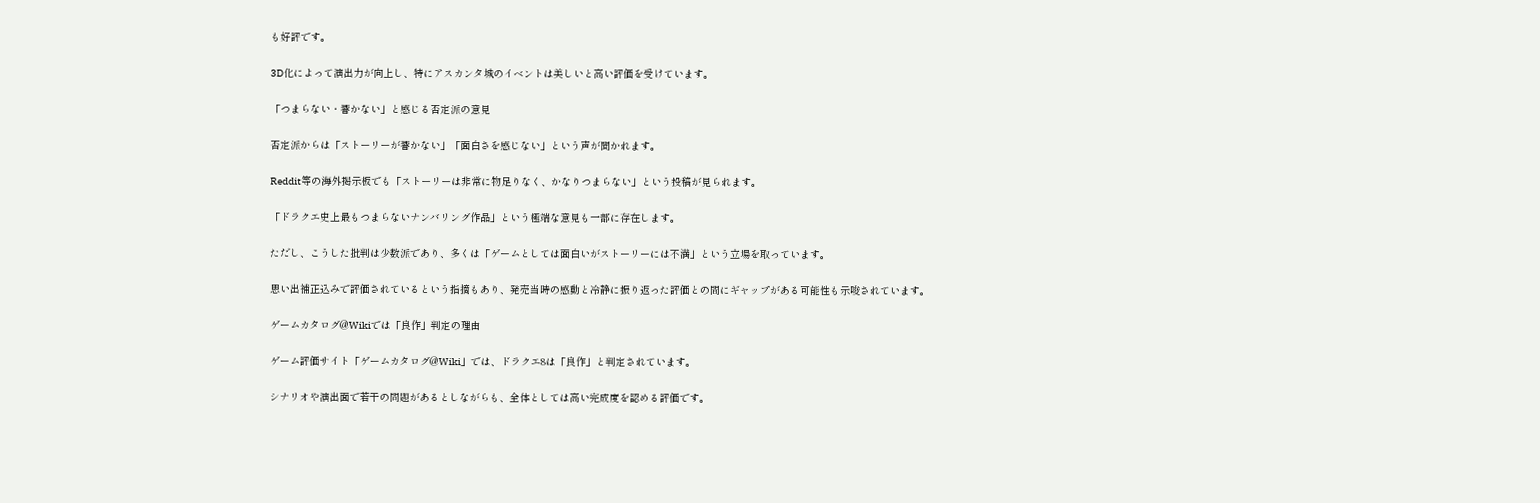も好評です。

3D化によって演出力が向上し、特にアスカンタ城のイベントは美しいと高い評価を受けています。

「つまらない・響かない」と感じる否定派の意見

否定派からは「ストーリーが響かない」「面白さを感じない」という声が聞かれます。

Reddit等の海外掲示板でも「ストーリーは非常に物足りなく、かなりつまらない」という投稿が見られます。

「ドラクエ史上最もつまらないナンバリング作品」という極端な意見も一部に存在します。

ただし、こうした批判は少数派であり、多くは「ゲームとしては面白いがストーリーには不満」という立場を取っています。

思い出補正込みで評価されているという指摘もあり、発売当時の感動と冷静に振り返った評価との間にギャップがある可能性も示唆されています。

ゲームカタログ@Wikiでは「良作」判定の理由

ゲーム評価サイト「ゲームカタログ@Wiki」では、ドラクエ8は「良作」と判定されています。

シナリオや演出面で若干の問題があるとしながらも、全体としては高い完成度を認める評価です。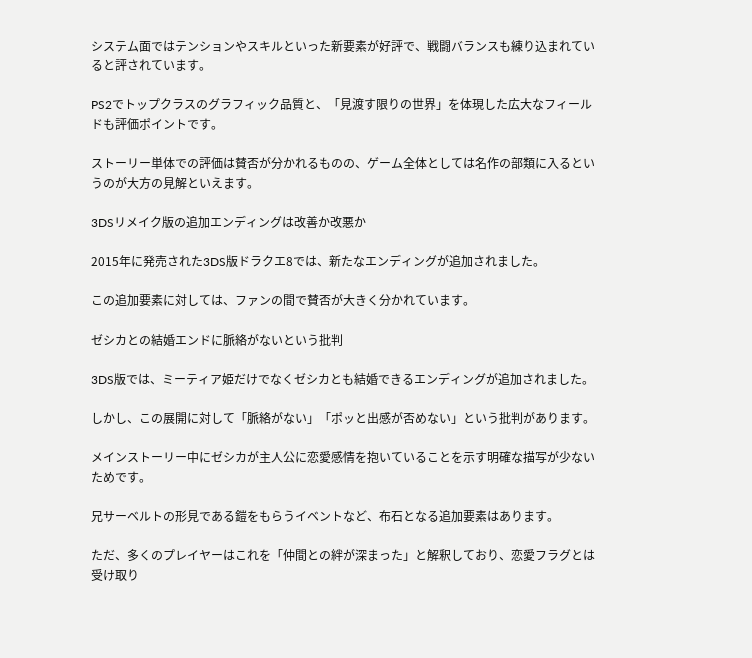システム面ではテンションやスキルといった新要素が好評で、戦闘バランスも練り込まれていると評されています。

PS2でトップクラスのグラフィック品質と、「見渡す限りの世界」を体現した広大なフィールドも評価ポイントです。

ストーリー単体での評価は賛否が分かれるものの、ゲーム全体としては名作の部類に入るというのが大方の見解といえます。

3DSリメイク版の追加エンディングは改善か改悪か

2015年に発売された3DS版ドラクエ8では、新たなエンディングが追加されました。

この追加要素に対しては、ファンの間で賛否が大きく分かれています。

ゼシカとの結婚エンドに脈絡がないという批判

3DS版では、ミーティア姫だけでなくゼシカとも結婚できるエンディングが追加されました。

しかし、この展開に対して「脈絡がない」「ポッと出感が否めない」という批判があります。

メインストーリー中にゼシカが主人公に恋愛感情を抱いていることを示す明確な描写が少ないためです。

兄サーベルトの形見である鎧をもらうイベントなど、布石となる追加要素はあります。

ただ、多くのプレイヤーはこれを「仲間との絆が深まった」と解釈しており、恋愛フラグとは受け取り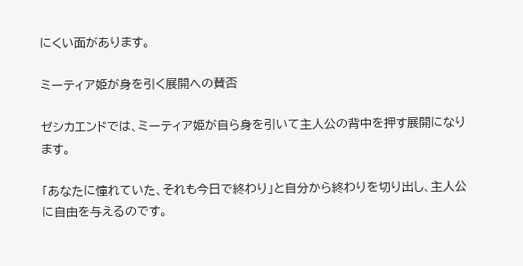にくい面があります。

ミーティア姫が身を引く展開への賛否

ゼシカエンドでは、ミーティア姫が自ら身を引いて主人公の背中を押す展開になります。

「あなたに憧れていた、それも今日で終わり」と自分から終わりを切り出し、主人公に自由を与えるのです。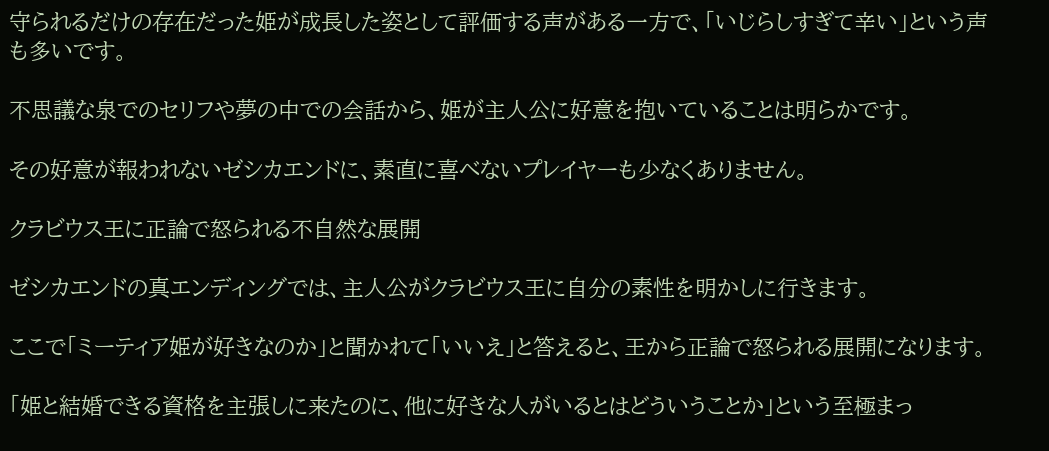守られるだけの存在だった姫が成長した姿として評価する声がある一方で、「いじらしすぎて辛い」という声も多いです。

不思議な泉でのセリフや夢の中での会話から、姫が主人公に好意を抱いていることは明らかです。

その好意が報われないゼシカエンドに、素直に喜べないプレイヤーも少なくありません。

クラビウス王に正論で怒られる不自然な展開

ゼシカエンドの真エンディングでは、主人公がクラビウス王に自分の素性を明かしに行きます。

ここで「ミーティア姫が好きなのか」と聞かれて「いいえ」と答えると、王から正論で怒られる展開になります。

「姫と結婚できる資格を主張しに来たのに、他に好きな人がいるとはどういうことか」という至極まっ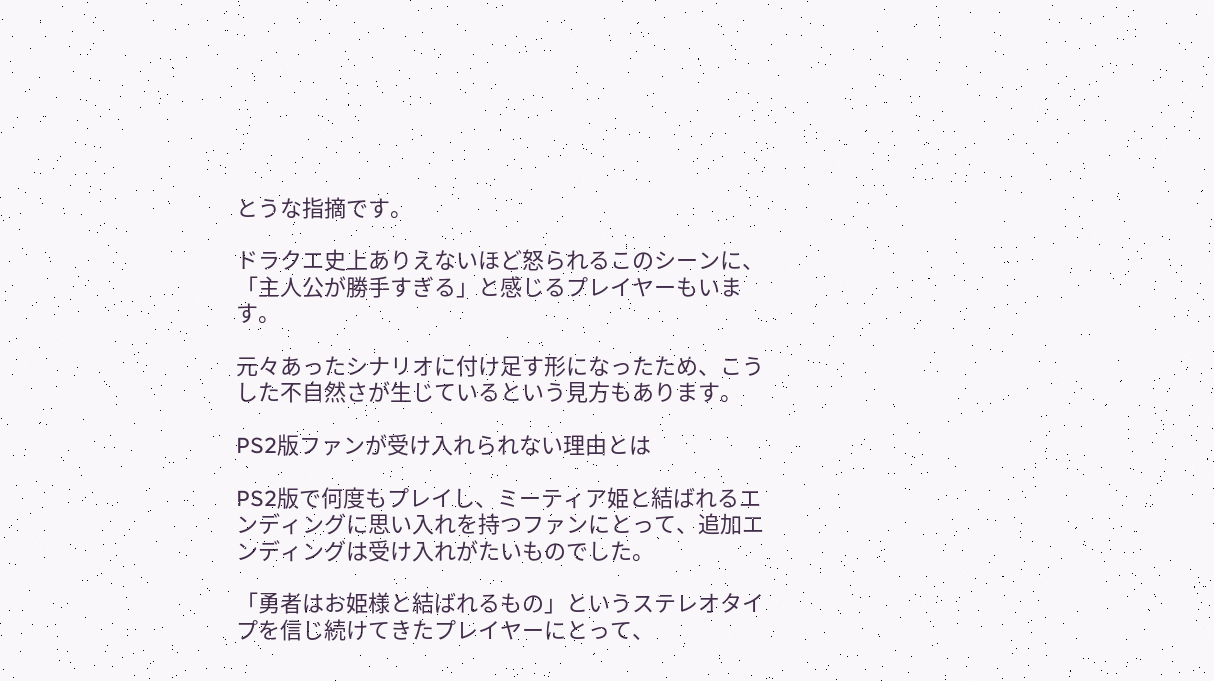とうな指摘です。

ドラクエ史上ありえないほど怒られるこのシーンに、「主人公が勝手すぎる」と感じるプレイヤーもいます。

元々あったシナリオに付け足す形になったため、こうした不自然さが生じているという見方もあります。

PS2版ファンが受け入れられない理由とは

PS2版で何度もプレイし、ミーティア姫と結ばれるエンディングに思い入れを持つファンにとって、追加エンディングは受け入れがたいものでした。

「勇者はお姫様と結ばれるもの」というステレオタイプを信じ続けてきたプレイヤーにとって、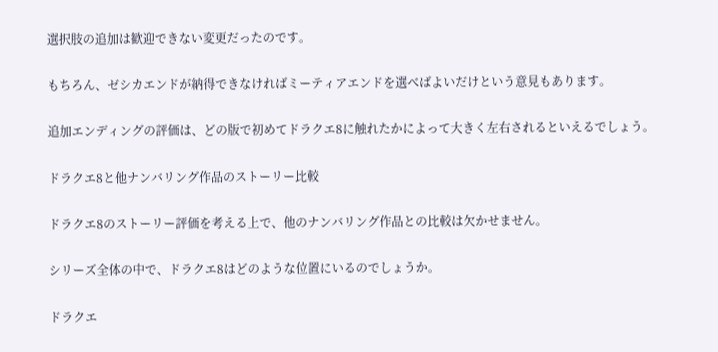選択肢の追加は歓迎できない変更だったのです。

もちろん、ゼシカエンドが納得できなければミーティアエンドを選べばよいだけという意見もあります。

追加エンディングの評価は、どの版で初めてドラクエ8に触れたかによって大きく左右されるといえるでしょう。

ドラクエ8と他ナンバリング作品のストーリー比較

ドラクエ8のストーリー評価を考える上で、他のナンバリング作品との比較は欠かせません。

シリーズ全体の中で、ドラクエ8はどのような位置にいるのでしょうか。

ドラクエ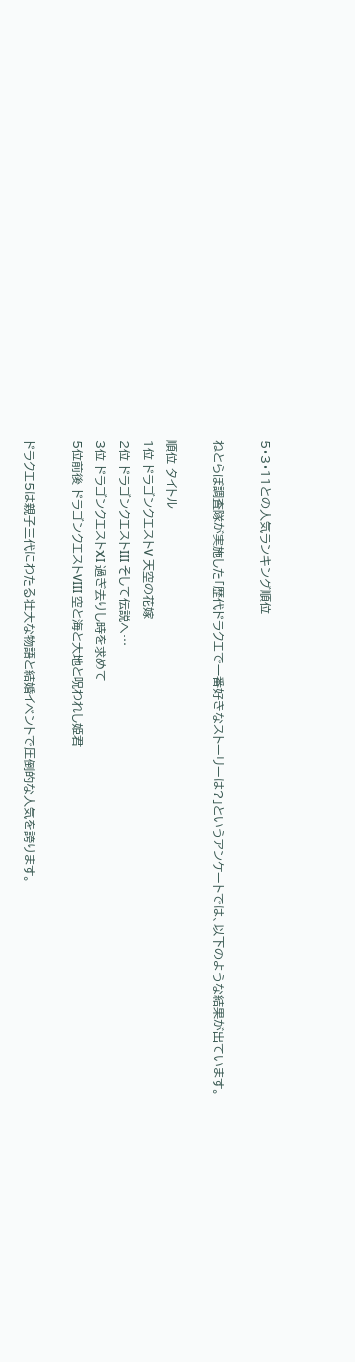5・3・11との人気ランキング順位

ねとらぼ調査隊が実施した「歴代ドラクエで一番好きなストーリーは?」というアンケートでは、以下のような結果が出ています。

順位 タイトル
1位 ドラゴンクエストV 天空の花嫁
2位 ドラゴンクエストIII そして伝説へ…
3位 ドラゴンクエストXI 過ぎ去りし時を求めて
5位前後 ドラゴンクエストVIII 空と海と大地と呪われし姫君

ドラクエ5は親子三代にわたる壮大な物語と結婚イベントで圧倒的な人気を誇ります。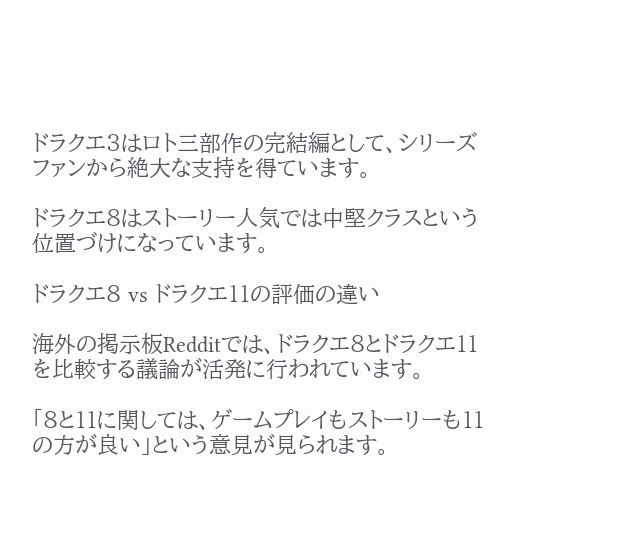ドラクエ3はロト三部作の完結編として、シリーズファンから絶大な支持を得ています。

ドラクエ8はストーリー人気では中堅クラスという位置づけになっています。

ドラクエ8 vs ドラクエ11の評価の違い

海外の掲示板Redditでは、ドラクエ8とドラクエ11を比較する議論が活発に行われています。

「8と11に関しては、ゲームプレイもストーリーも11の方が良い」という意見が見られます。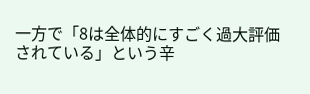一方で「8は全体的にすごく過大評価されている」という辛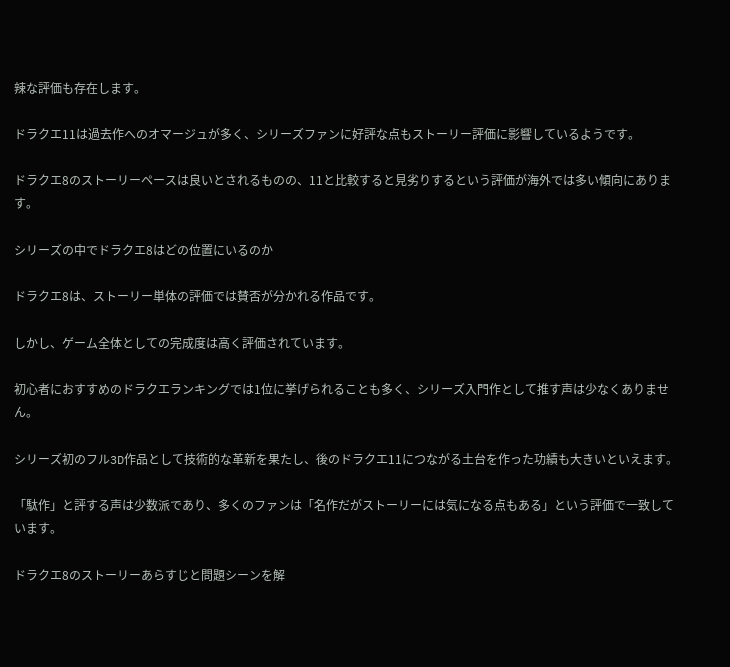辣な評価も存在します。

ドラクエ11は過去作へのオマージュが多く、シリーズファンに好評な点もストーリー評価に影響しているようです。

ドラクエ8のストーリーペースは良いとされるものの、11と比較すると見劣りするという評価が海外では多い傾向にあります。

シリーズの中でドラクエ8はどの位置にいるのか

ドラクエ8は、ストーリー単体の評価では賛否が分かれる作品です。

しかし、ゲーム全体としての完成度は高く評価されています。

初心者におすすめのドラクエランキングでは1位に挙げられることも多く、シリーズ入門作として推す声は少なくありません。

シリーズ初のフル3D作品として技術的な革新を果たし、後のドラクエ11につながる土台を作った功績も大きいといえます。

「駄作」と評する声は少数派であり、多くのファンは「名作だがストーリーには気になる点もある」という評価で一致しています。

ドラクエ8のストーリーあらすじと問題シーンを解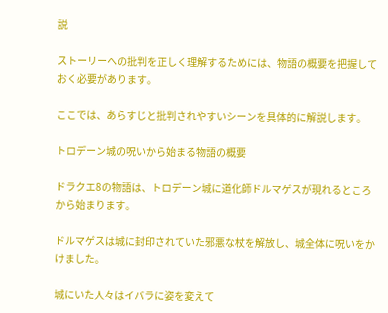説

ストーリーへの批判を正しく理解するためには、物語の概要を把握しておく必要があります。

ここでは、あらすじと批判されやすいシーンを具体的に解説します。

トロデーン城の呪いから始まる物語の概要

ドラクエ8の物語は、トロデーン城に道化師ドルマゲスが現れるところから始まります。

ドルマゲスは城に封印されていた邪悪な杖を解放し、城全体に呪いをかけました。

城にいた人々はイバラに姿を変えて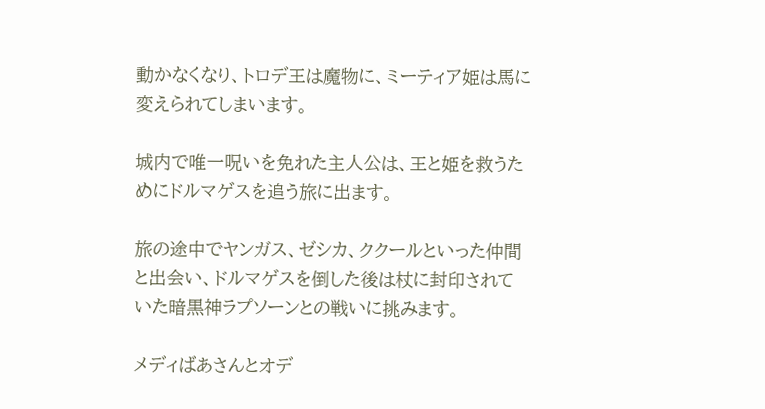動かなくなり、トロデ王は魔物に、ミーティア姫は馬に変えられてしまいます。

城内で唯一呪いを免れた主人公は、王と姫を救うためにドルマゲスを追う旅に出ます。

旅の途中でヤンガス、ゼシカ、ククールといった仲間と出会い、ドルマゲスを倒した後は杖に封印されていた暗黒神ラプソーンとの戦いに挑みます。

メディばあさんとオデ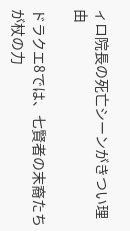ィロ院長の死亡シーンがきつい理由

ドラクエ8では、七賢者の末裔たちが杖の力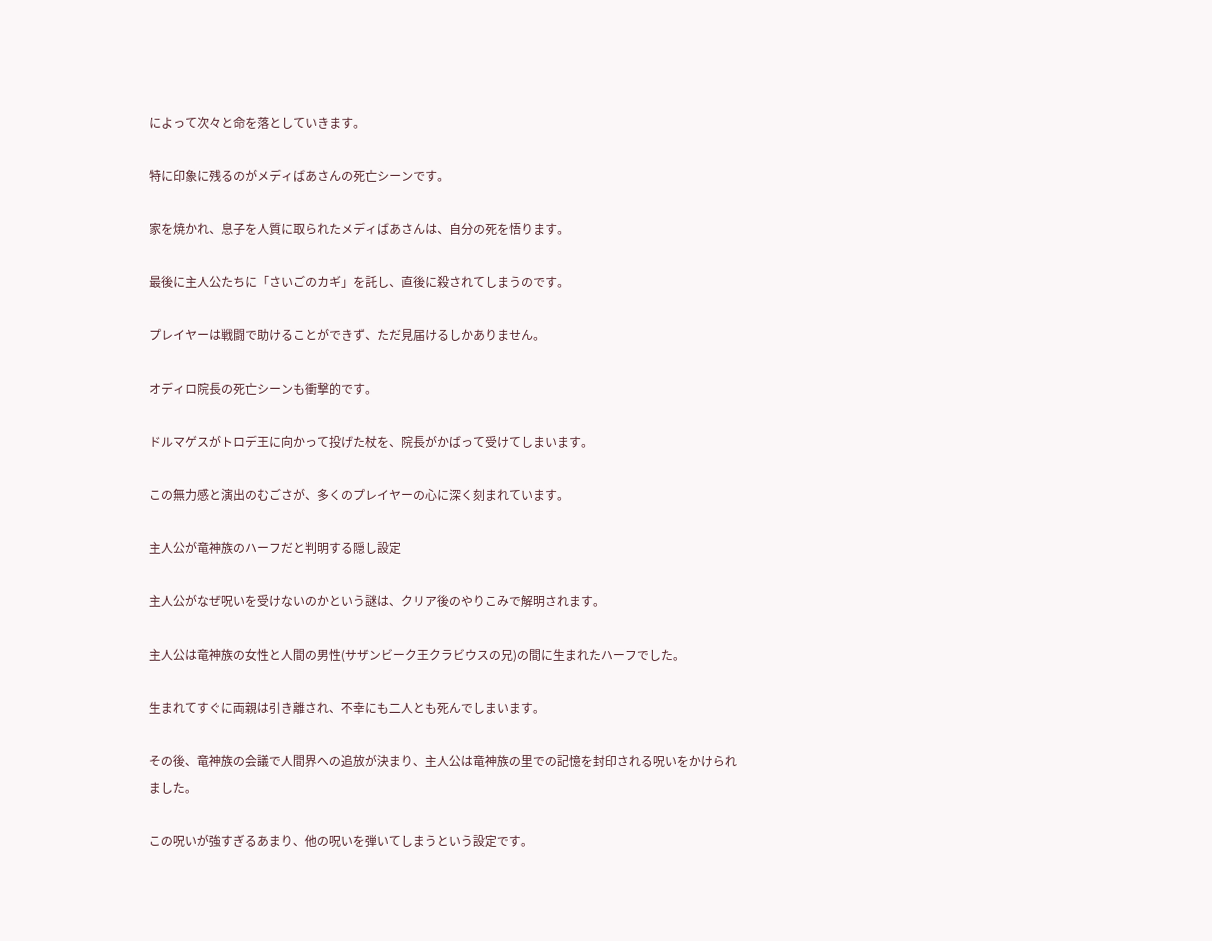によって次々と命を落としていきます。

特に印象に残るのがメディばあさんの死亡シーンです。

家を焼かれ、息子を人質に取られたメディばあさんは、自分の死を悟ります。

最後に主人公たちに「さいごのカギ」を託し、直後に殺されてしまうのです。

プレイヤーは戦闘で助けることができず、ただ見届けるしかありません。

オディロ院長の死亡シーンも衝撃的です。

ドルマゲスがトロデ王に向かって投げた杖を、院長がかばって受けてしまいます。

この無力感と演出のむごさが、多くのプレイヤーの心に深く刻まれています。

主人公が竜神族のハーフだと判明する隠し設定

主人公がなぜ呪いを受けないのかという謎は、クリア後のやりこみで解明されます。

主人公は竜神族の女性と人間の男性(サザンビーク王クラビウスの兄)の間に生まれたハーフでした。

生まれてすぐに両親は引き離され、不幸にも二人とも死んでしまいます。

その後、竜神族の会議で人間界への追放が決まり、主人公は竜神族の里での記憶を封印される呪いをかけられました。

この呪いが強すぎるあまり、他の呪いを弾いてしまうという設定です。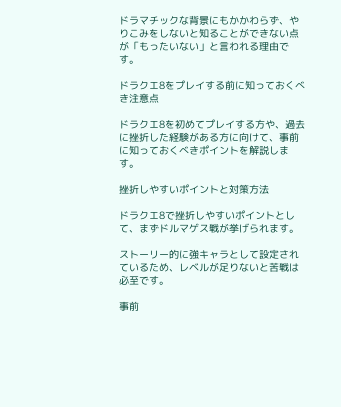ドラマチックな背景にもかかわらず、やりこみをしないと知ることができない点が「もったいない」と言われる理由です。

ドラクエ8をプレイする前に知っておくべき注意点

ドラクエ8を初めてプレイする方や、過去に挫折した経験がある方に向けて、事前に知っておくべきポイントを解説します。

挫折しやすいポイントと対策方法

ドラクエ8で挫折しやすいポイントとして、まずドルマゲス戦が挙げられます。

ストーリー的に強キャラとして設定されているため、レベルが足りないと苦戦は必至です。

事前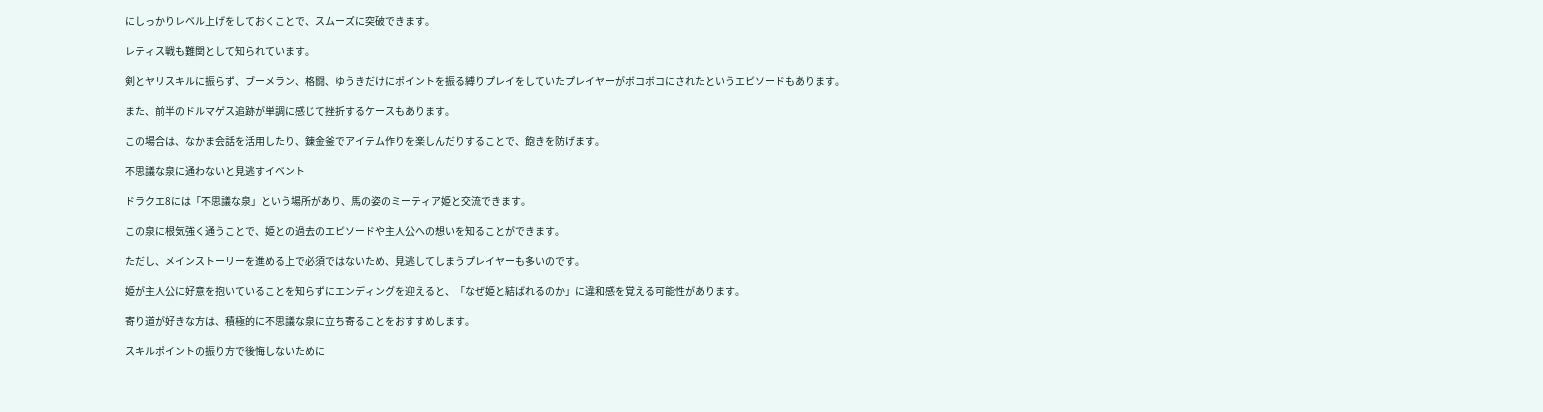にしっかりレベル上げをしておくことで、スムーズに突破できます。

レティス戦も難関として知られています。

剣とヤリスキルに振らず、ブーメラン、格闘、ゆうきだけにポイントを振る縛りプレイをしていたプレイヤーがボコボコにされたというエピソードもあります。

また、前半のドルマゲス追跡が単調に感じて挫折するケースもあります。

この場合は、なかま会話を活用したり、錬金釜でアイテム作りを楽しんだりすることで、飽きを防げます。

不思議な泉に通わないと見逃すイベント

ドラクエ8には「不思議な泉」という場所があり、馬の姿のミーティア姫と交流できます。

この泉に根気強く通うことで、姫との過去のエピソードや主人公への想いを知ることができます。

ただし、メインストーリーを進める上で必須ではないため、見逃してしまうプレイヤーも多いのです。

姫が主人公に好意を抱いていることを知らずにエンディングを迎えると、「なぜ姫と結ばれるのか」に違和感を覚える可能性があります。

寄り道が好きな方は、積極的に不思議な泉に立ち寄ることをおすすめします。

スキルポイントの振り方で後悔しないために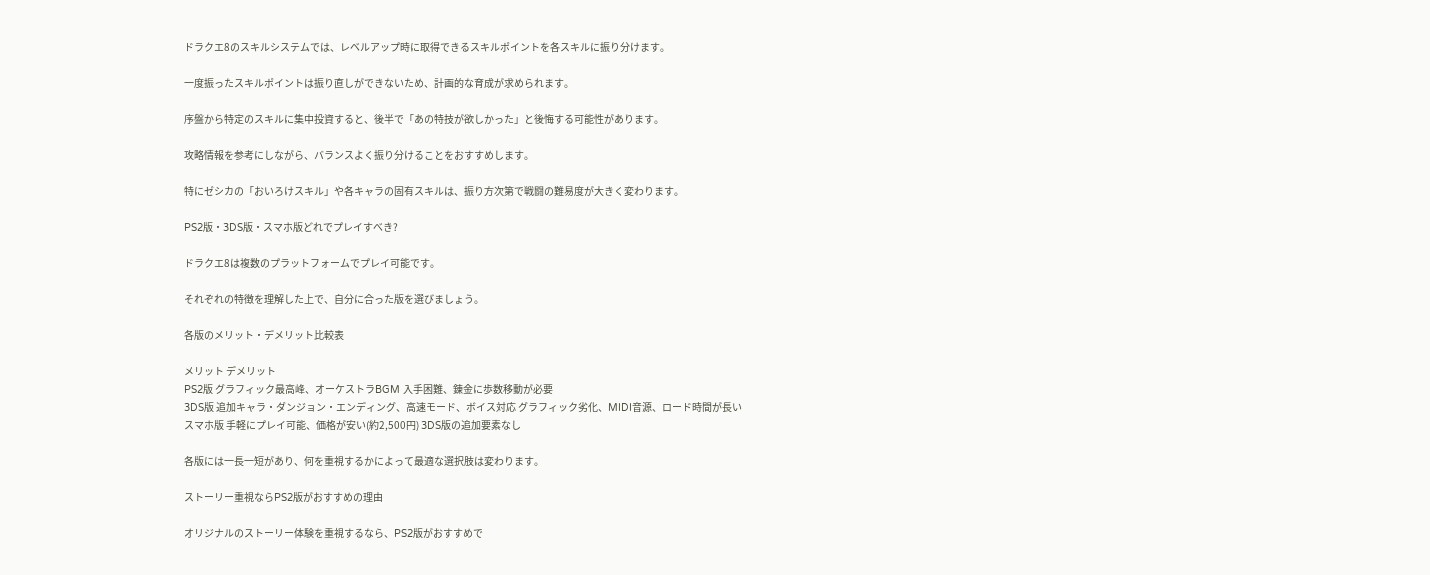ドラクエ8のスキルシステムでは、レベルアップ時に取得できるスキルポイントを各スキルに振り分けます。

一度振ったスキルポイントは振り直しができないため、計画的な育成が求められます。

序盤から特定のスキルに集中投資すると、後半で「あの特技が欲しかった」と後悔する可能性があります。

攻略情報を参考にしながら、バランスよく振り分けることをおすすめします。

特にゼシカの「おいろけスキル」や各キャラの固有スキルは、振り方次第で戦闘の難易度が大きく変わります。

PS2版・3DS版・スマホ版どれでプレイすべき?

ドラクエ8は複数のプラットフォームでプレイ可能です。

それぞれの特徴を理解した上で、自分に合った版を選びましょう。

各版のメリット・デメリット比較表

メリット デメリット
PS2版 グラフィック最高峰、オーケストラBGM 入手困難、錬金に歩数移動が必要
3DS版 追加キャラ・ダンジョン・エンディング、高速モード、ボイス対応 グラフィック劣化、MIDI音源、ロード時間が長い
スマホ版 手軽にプレイ可能、価格が安い(約2,500円) 3DS版の追加要素なし

各版には一長一短があり、何を重視するかによって最適な選択肢は変わります。

ストーリー重視ならPS2版がおすすめの理由

オリジナルのストーリー体験を重視するなら、PS2版がおすすめで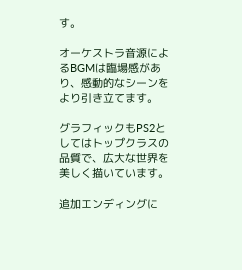す。

オーケストラ音源によるBGMは臨場感があり、感動的なシーンをより引き立てます。

グラフィックもPS2としてはトップクラスの品質で、広大な世界を美しく描いています。

追加エンディングに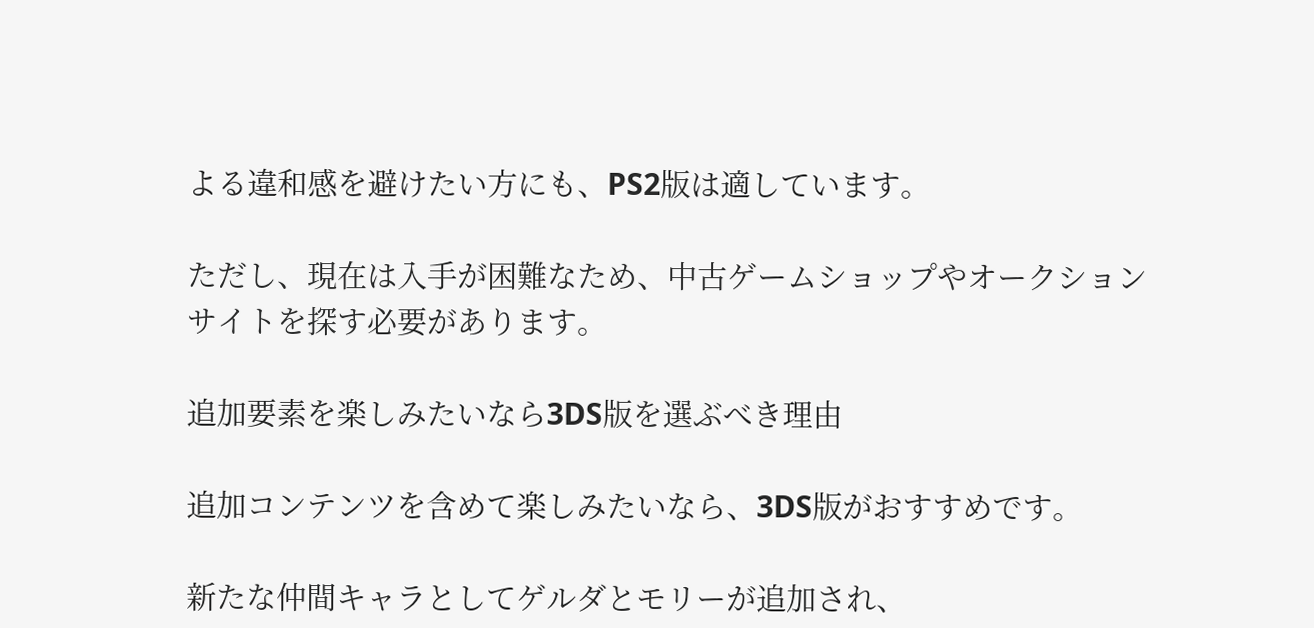よる違和感を避けたい方にも、PS2版は適しています。

ただし、現在は入手が困難なため、中古ゲームショップやオークションサイトを探す必要があります。

追加要素を楽しみたいなら3DS版を選ぶべき理由

追加コンテンツを含めて楽しみたいなら、3DS版がおすすめです。

新たな仲間キャラとしてゲルダとモリーが追加され、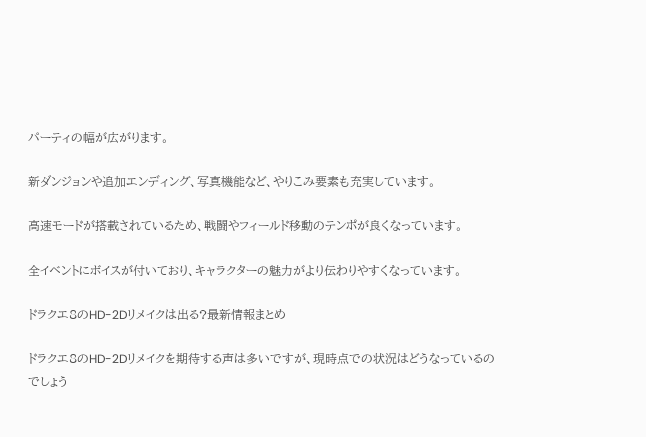パーティの幅が広がります。

新ダンジョンや追加エンディング、写真機能など、やりこみ要素も充実しています。

高速モードが搭載されているため、戦闘やフィールド移動のテンポが良くなっています。

全イベントにボイスが付いており、キャラクターの魅力がより伝わりやすくなっています。

ドラクエ8のHD-2Dリメイクは出る?最新情報まとめ

ドラクエ8のHD-2Dリメイクを期待する声は多いですが、現時点での状況はどうなっているのでしょう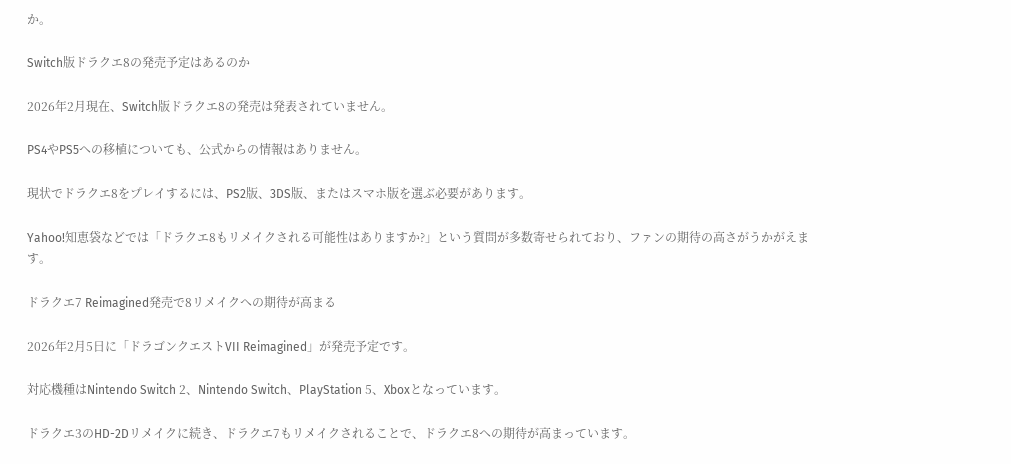か。

Switch版ドラクエ8の発売予定はあるのか

2026年2月現在、Switch版ドラクエ8の発売は発表されていません。

PS4やPS5への移植についても、公式からの情報はありません。

現状でドラクエ8をプレイするには、PS2版、3DS版、またはスマホ版を選ぶ必要があります。

Yahoo!知恵袋などでは「ドラクエ8もリメイクされる可能性はありますか?」という質問が多数寄せられており、ファンの期待の高さがうかがえます。

ドラクエ7 Reimagined発売で8リメイクへの期待が高まる

2026年2月5日に「ドラゴンクエストVII Reimagined」が発売予定です。

対応機種はNintendo Switch 2、Nintendo Switch、PlayStation 5、Xboxとなっています。

ドラクエ3のHD-2Dリメイクに続き、ドラクエ7もリメイクされることで、ドラクエ8への期待が高まっています。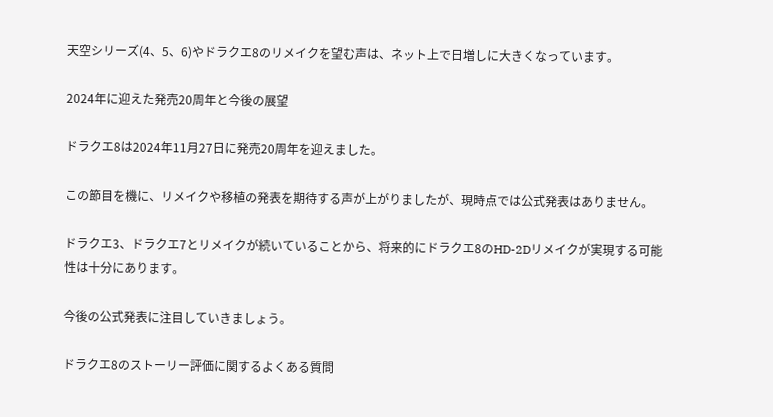天空シリーズ(4、5、6)やドラクエ8のリメイクを望む声は、ネット上で日増しに大きくなっています。

2024年に迎えた発売20周年と今後の展望

ドラクエ8は2024年11月27日に発売20周年を迎えました。

この節目を機に、リメイクや移植の発表を期待する声が上がりましたが、現時点では公式発表はありません。

ドラクエ3、ドラクエ7とリメイクが続いていることから、将来的にドラクエ8のHD-2Dリメイクが実現する可能性は十分にあります。

今後の公式発表に注目していきましょう。

ドラクエ8のストーリー評価に関するよくある質問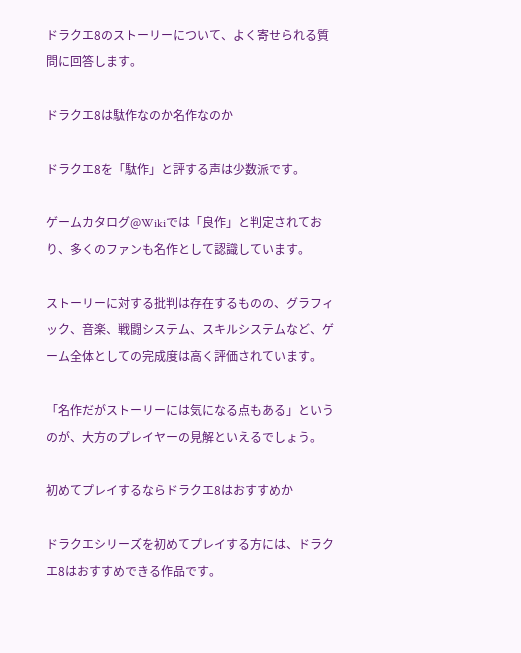ドラクエ8のストーリーについて、よく寄せられる質問に回答します。

ドラクエ8は駄作なのか名作なのか

ドラクエ8を「駄作」と評する声は少数派です。

ゲームカタログ@Wikiでは「良作」と判定されており、多くのファンも名作として認識しています。

ストーリーに対する批判は存在するものの、グラフィック、音楽、戦闘システム、スキルシステムなど、ゲーム全体としての完成度は高く評価されています。

「名作だがストーリーには気になる点もある」というのが、大方のプレイヤーの見解といえるでしょう。

初めてプレイするならドラクエ8はおすすめか

ドラクエシリーズを初めてプレイする方には、ドラクエ8はおすすめできる作品です。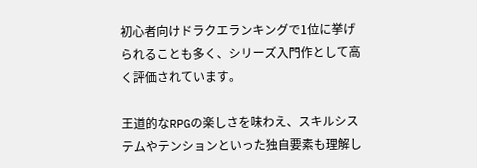初心者向けドラクエランキングで1位に挙げられることも多く、シリーズ入門作として高く評価されています。

王道的なRPGの楽しさを味わえ、スキルシステムやテンションといった独自要素も理解し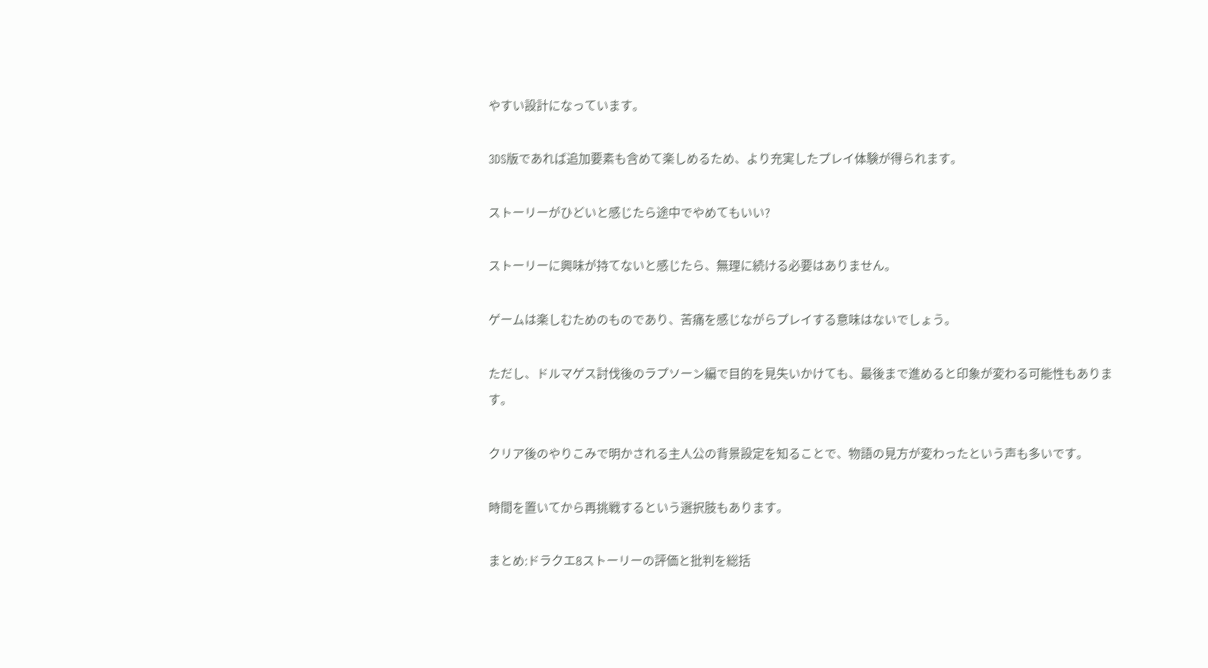やすい設計になっています。

3DS版であれば追加要素も含めて楽しめるため、より充実したプレイ体験が得られます。

ストーリーがひどいと感じたら途中でやめてもいい?

ストーリーに興味が持てないと感じたら、無理に続ける必要はありません。

ゲームは楽しむためのものであり、苦痛を感じながらプレイする意味はないでしょう。

ただし、ドルマゲス討伐後のラプソーン編で目的を見失いかけても、最後まで進めると印象が変わる可能性もあります。

クリア後のやりこみで明かされる主人公の背景設定を知ることで、物語の見方が変わったという声も多いです。

時間を置いてから再挑戦するという選択肢もあります。

まとめ:ドラクエ8ストーリーの評価と批判を総括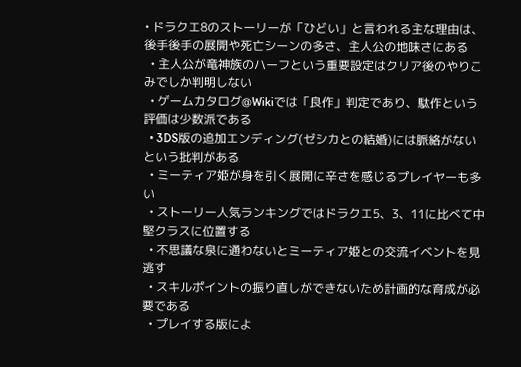• ドラクエ8のストーリーが「ひどい」と言われる主な理由は、後手後手の展開や死亡シーンの多さ、主人公の地味さにある
  • 主人公が竜神族のハーフという重要設定はクリア後のやりこみでしか判明しない
  • ゲームカタログ@Wikiでは「良作」判定であり、駄作という評価は少数派である
  • 3DS版の追加エンディング(ゼシカとの結婚)には脈絡がないという批判がある
  • ミーティア姫が身を引く展開に辛さを感じるプレイヤーも多い
  • ストーリー人気ランキングではドラクエ5、3、11に比べて中堅クラスに位置する
  • 不思議な泉に通わないとミーティア姫との交流イベントを見逃す
  • スキルポイントの振り直しができないため計画的な育成が必要である
  • プレイする版によ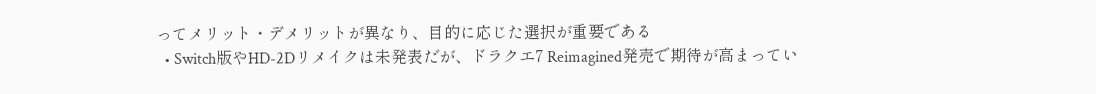ってメリット・デメリットが異なり、目的に応じた選択が重要である
  • Switch版やHD-2Dリメイクは未発表だが、ドラクエ7 Reimagined発売で期待が高まってい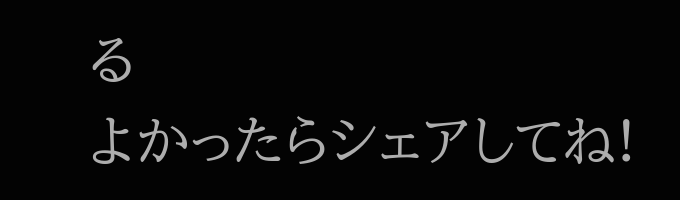る
よかったらシェアしてね!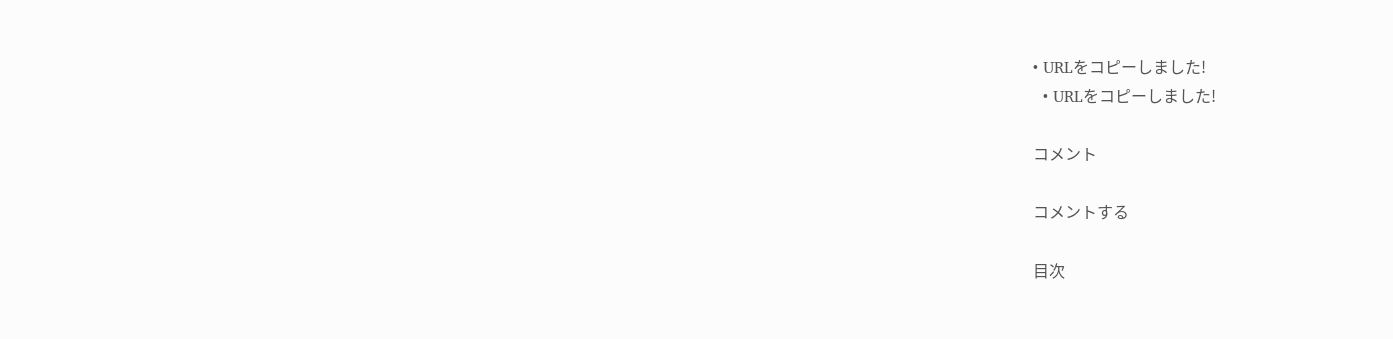• URLをコピーしました!
  • URLをコピーしました!

コメント

コメントする

目次